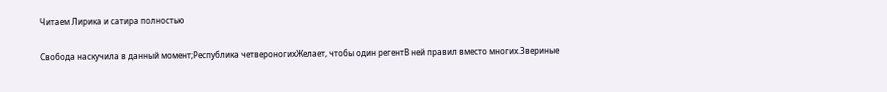Читаем Лирика и сатира полностью

Свобода наскучила в данный момент;Республика четвероногихЖелает, чтобы один регентВ ней правил вместо многих.Звериные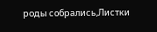роды собрались,Листки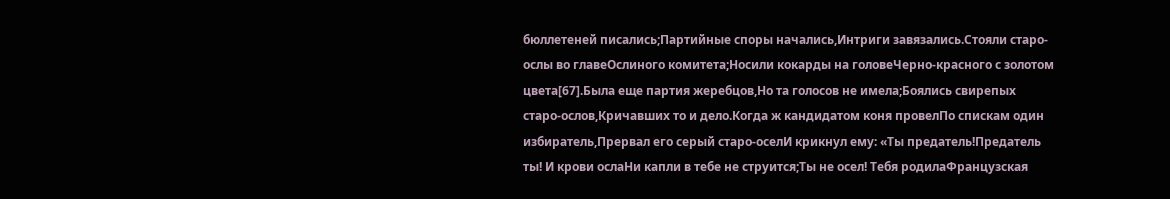бюллетеней писались;Партийные споры начались,Интриги завязались.Стояли старо-ослы во главеОслиного комитета;Носили кокарды на головеЧерно-красного с золотом цвета[67].Была еще партия жеребцов,Но та голосов не имела;Боялись свирепых старо-ослов,Кричавших то и дело.Когда ж кандидатом коня провелПо спискам один избиратель,Прервал его серый старо-оселИ крикнул ему: «Ты предатель!Предатель ты! И крови ослаНи капли в тебе не струится;Ты не осел! Тебя родилаФранцузская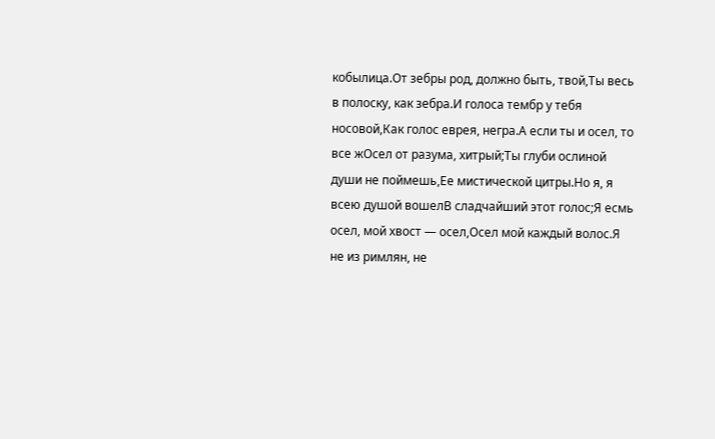кобылица.От зебры род, должно быть, твой,Ты весь в полоску, как зебра.И голоса тембр у тебя носовой,Как голос еврея, негра.А если ты и осел, то все жОсел от разума, хитрый;Ты глуби ослиной души не поймешь,Ее мистической цитры.Но я, я всею душой вошелВ сладчайший этот голос;Я есмь осел, мой хвост — осел,Осел мой каждый волос.Я не из римлян, не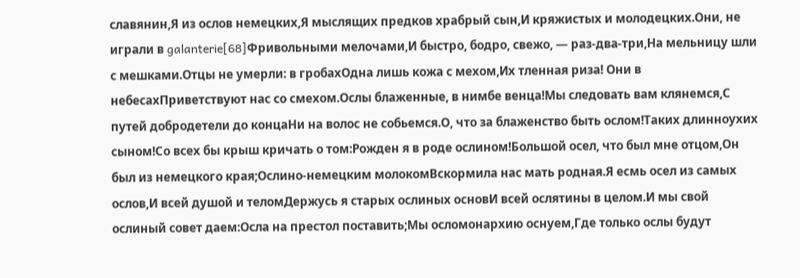славянин,Я из ослов немецких,Я мыслящих предков храбрый сын,И кряжистых и молодецких.Они, не играли в galanterie[68]Фривольными мелочами,И быстро, бодро, свежо, — раз-два-три,На мельницу шли с мешками.Отцы не умерли: в гробахОдна лишь кожа с мехом,Их тленная риза! Они в небесахПриветствуют нас со смехом.Ослы блаженные, в нимбе венца!Мы следовать вам клянемся,С путей добродетели до концаНи на волос не собьемся.О, что за блаженство быть ослом!Таких длинноухих сыном!Со всех бы крыш кричать о том:Рожден я в роде ослином!Большой осел, что был мне отцом,Он был из немецкого края;Ослино-немецким молокомВскормила нас мать родная.Я есмь осел из самых ослов,И всей душой и теломДержусь я старых ослиных основИ всей ослятины в целом.И мы свой ослиный совет даем:Осла на престол поставить;Мы осломонархию оснуем,Где только ослы будут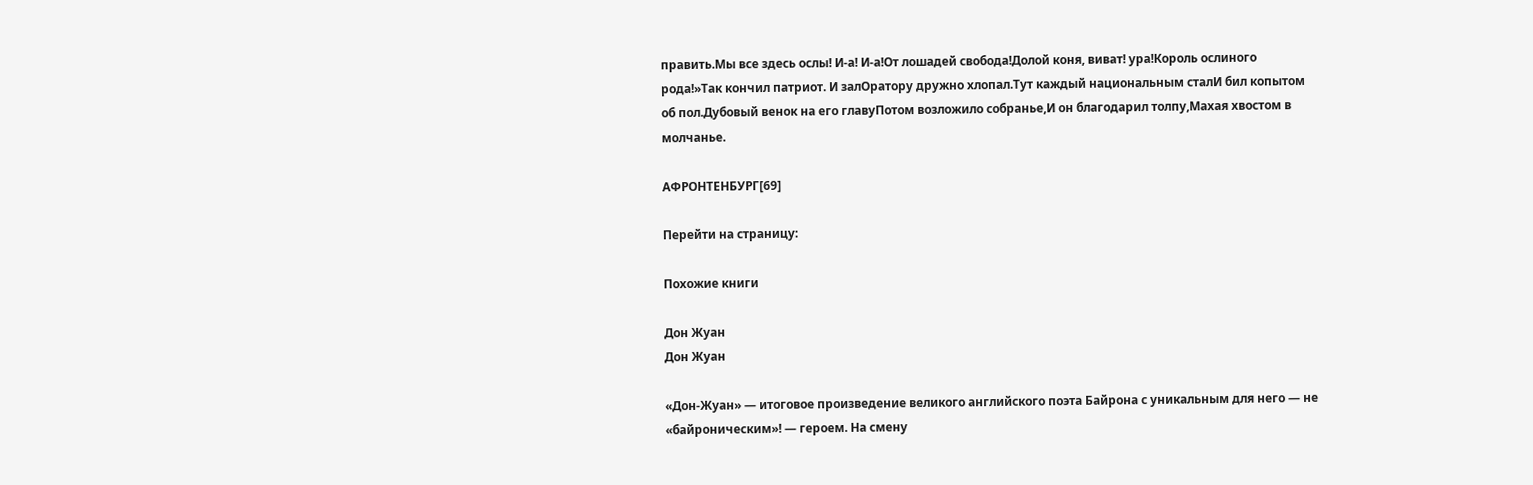править.Мы все здесь ослы! И-а! И-а!От лошадей свобода!Долой коня, виват! ура!Король ослиного рода!»Так кончил патриот. И залОратору дружно хлопал.Тут каждый национальным сталИ бил копытом об пол.Дубовый венок на его главуПотом возложило собранье,И он благодарил толпу,Махая хвостом в молчанье.

АФРОНТЕНБУРГ[69]

Перейти на страницу:

Похожие книги

Дон Жуан
Дон Жуан

«Дон-Жуан» — итоговое произведение великого английского поэта Байрона с уникальным для него — не «байроническим»! — героем. На смену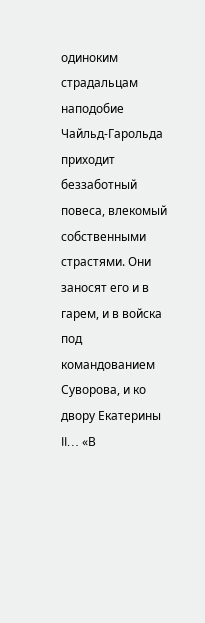одиноким страдальцам наподобие Чайльд-Гарольда приходит беззаботный повеса, влекомый собственными страстями. Они заносят его и в гарем, и в войска под командованием Суворова, и ко двору Екатерины II… «В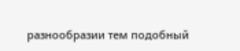разнообразии тем подобный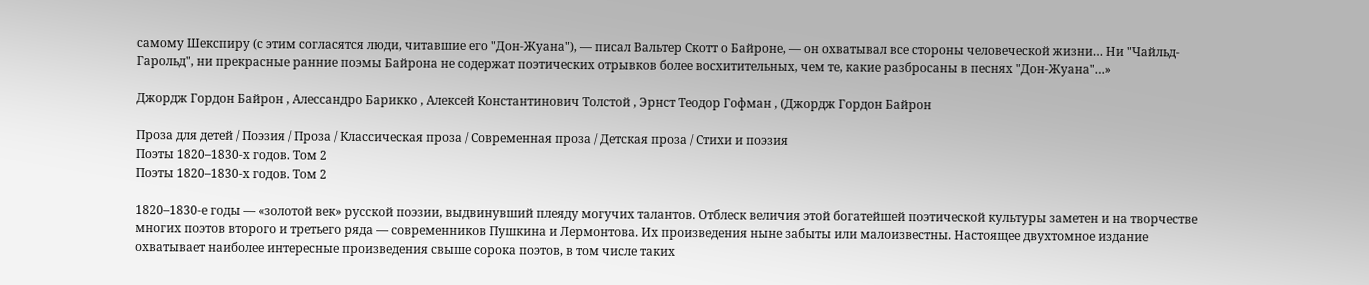самому Шекспиру (с этим согласятся люди, читавшие его "Дон-Жуана"), — писал Вальтер Скотт о Байроне, — он охватывал все стороны человеческой жизни… Ни "Чайльд-Гарольд", ни прекрасные ранние поэмы Байрона не содержат поэтических отрывков более восхитительных, чем те, какие разбросаны в песнях "Дон-Жуана"…»

Джордж Гордон Байрон , Алессандро Барикко , Алексей Константинович Толстой , Эрнст Теодор Гофман , (Джордж Гордон Байрон

Проза для детей / Поэзия / Проза / Классическая проза / Современная проза / Детская проза / Стихи и поэзия
Поэты 1820–1830-х годов. Том 2
Поэты 1820–1830-х годов. Том 2

1820–1830-е годы — «золотой век» русской поэзии, выдвинувший плеяду могучих талантов. Отблеск величия этой богатейшей поэтической культуры заметен и на творчестве многих поэтов второго и третьего ряда — современников Пушкина и Лермонтова. Их произведения ныне забыты или малоизвестны. Настоящее двухтомное издание охватывает наиболее интересные произведения свыше сорока поэтов, в том числе таких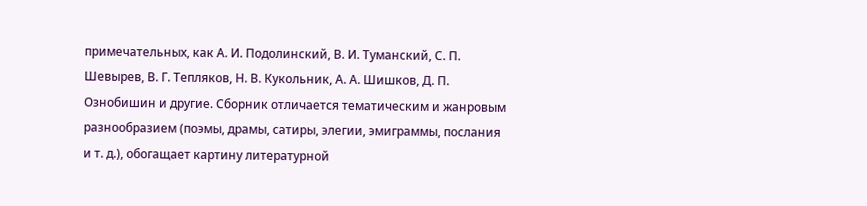примечательных, как А. И. Подолинский, В. И. Туманский, С. П. Шевырев, В. Г. Тепляков, Н. В. Кукольник, А. А. Шишков, Д. П. Ознобишин и другие. Сборник отличается тематическим и жанровым разнообразием (поэмы, драмы, сатиры, элегии, эмиграммы, послания и т. д.), обогащает картину литературной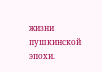жизни пушкинской эпохи.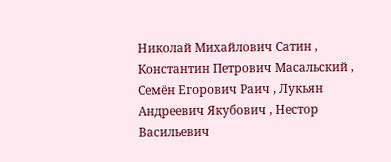Николай Михайлович Сатин , Константин Петрович Масальский , Семён Егорович Раич , Лукьян Андреевич Якубович , Нестор Васильевич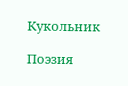Кукольник

Поэзия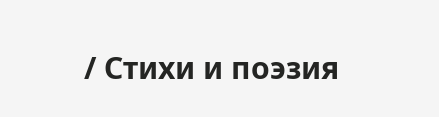/ Стихи и поэзия